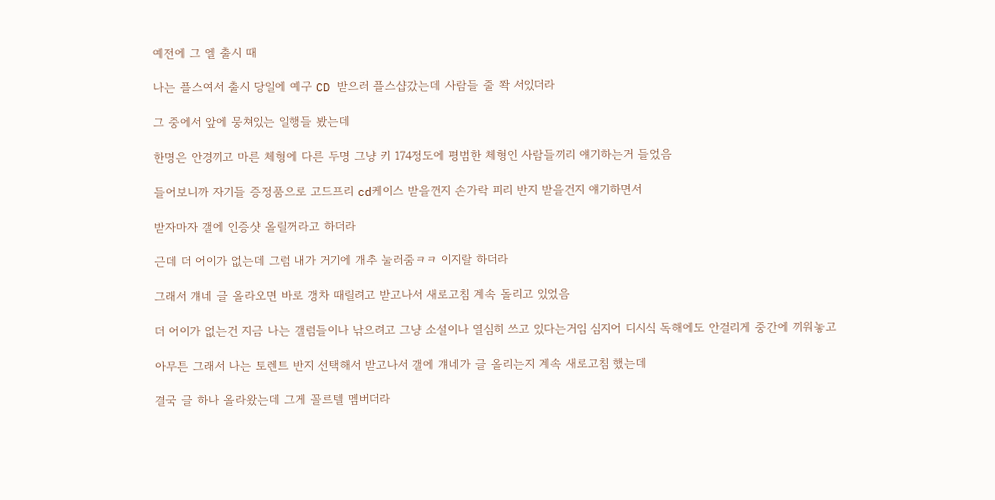예전에 그 엘 출시 때

나는 플스여서 출시 당일에 예구 CD 받으러 플스샵갔는데 사람들 줄 쫙 서있더라

그 중에서 앞에 뭉쳐있는 일행들 봤는데

한명은 안경끼고 마른 체형에 다른 두명 그냥 키 174정도에 평범한 체형인 사람들끼리 얘기하는거 들었음

들어보니까 자기들 증정품으로 고드프리 cd케이스 받을껀지 손가락 피리 반지 받을건지 얘기하면서

받자마자 갤에 인증샷 올릴꺼라고 하더라

근데 더 어이가 없는데 그럼 내가 거기에 개추 눌러줌ㅋㅋ 이지랄 하더라

그래서 걔네 글 올라오면 바로 갱차 때릴려고 받고나서 새로고침 계속 돌리고 있었음

더 어이가 없는건 지금 나는 갤럼들이나 낚으려고 그냥 소설이나 열심히 쓰고 있다는거임 심지어 디시식 독해에도 안걸리게 중간에 끼워놓고

아무튼 그래서 나는 토렌트 반지 선택해서 받고나서 갤에 걔네가 글 올리는지 계속 새로고침 했는데

결국 글 하나 올라왔는데 그게 꼴르텔 멤버더라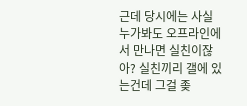근데 당시에는 사실 누가봐도 오프라인에서 만나면 실친이잖아? 실친끼리 갤에 있는건데 그걸 좆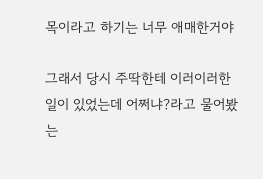목이라고 하기는 너무 애매한거야

그래서 당시 주딱한테 이러이러한 일이 있었는데 어쩌냐?라고 물어봤는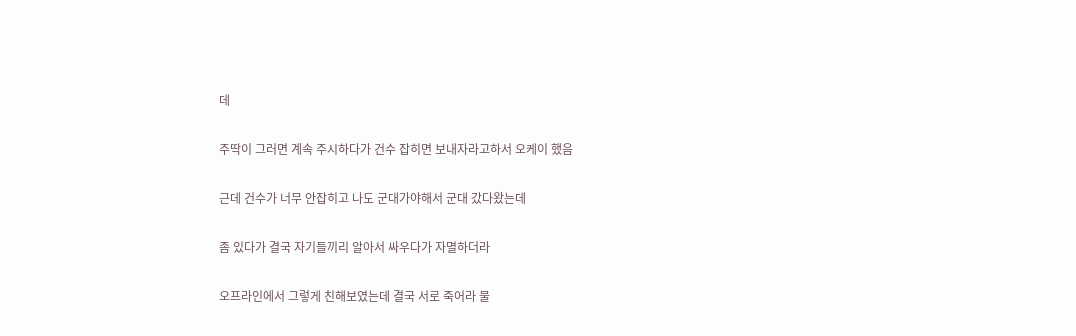데

주딱이 그러면 계속 주시하다가 건수 잡히면 보내자라고하서 오케이 했음

근데 건수가 너무 안잡히고 나도 군대가야해서 군대 갔다왔는데

좀 있다가 결국 자기들끼리 알아서 싸우다가 자멸하더라

오프라인에서 그렇게 친해보였는데 결국 서로 죽어라 물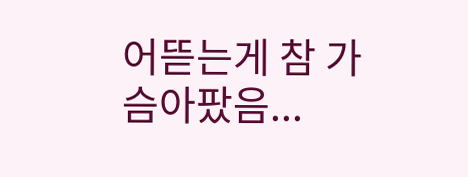어뜯는게 참 가슴아팠음...